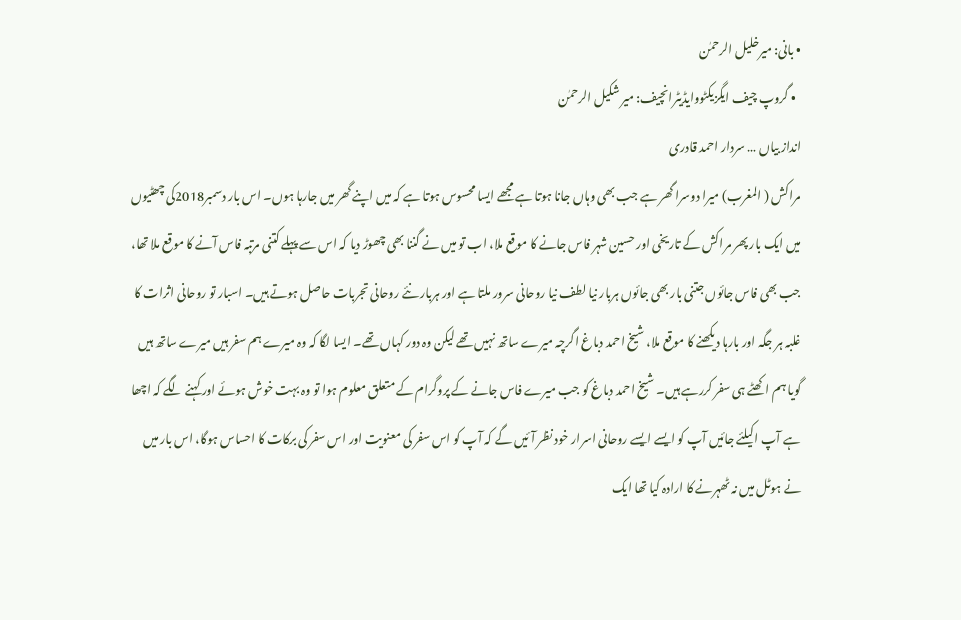• بانی: میرخلیل الرحمٰن
  • گروپ چیف ایگزیکٹووایڈیٹرانچیف: میر شکیل الرحمٰن
انداز بیاں … سردار احمد قادری
مراکش ( المغرب) میرا دوسرا گھر ہے جب بھی وہاں جانا ہوتا ہے مجھے ایسا محسوس ہوتا ہے کہ میں اپنے گھر میں جارہا ہوں۔ اس بار دسمبر2018کی چھٹیوں میں ایک بار پھر مراکش کے تاریخی اور حسین شہر فاس جانے کا موقع ملا، اب تو میں نے گننا بھی چھوڑ دیا کہ اس سے پہلے کتنی مرتبہ فاس آنے کا موقع ملا تھا، جب بھی فاس جائوں جتنی بار بھی جائوں ہربار نیا لطف نیا روحانی سرور ملتا ہے اور ہربار نئے روحانی تجربات حاصل ہوتے ہیں۔ اسبار تو روحانی اثرات کا غلبہ ہر جگہ اور بارہا دیکھنے کا موقع ملا، شیخ احمد دباغ اگرچہ میرے ساتھ نہیں تھے لیکن وہ دور کہاں تھے۔ ایسا لگا کہ وہ میرے ہم سفر ہیں میرے ساتھ ہیں گویا ہم اکھٹے ہی سفر کررہے ہیں۔ شیخ احمد دباغ کو جب میرے فاس جانے کے پروگرام کے متعلق معلوم ہوا تو وہ بہت خوش ہوئے اور کہنے لگے کہ اچھا ہے آپ اکیلئے جائیں آپ کو ایسے ایسے روحانی اسرار خود نظر آئیں گے کہ آپ کو اس سفر کی معنویت اور اس سفر کی برکات کا احساس ہوگا، اس بار میں نے ہوٹل میں نہ ٹھہرنے کا ارادہ کیا تھا ایک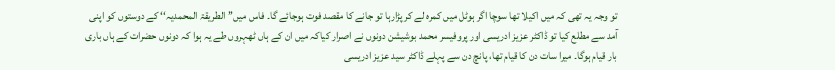تو وجہ یہ تھی کہ میں اکیلا تھا سوچا اگر ہوٹل میں کمرہ لے کر پڑارہا تو جانے کا مقصد فوت ہوجائے گا۔ فاس میں’’ الطریقۃ المحمدیہ‘‘ کے دوستوں کو اپنی آمد سے مطلع کیا تو ڈاکٹر عزیز ادریسی اور پروفیسر محمد بوشیشن دونوں نے اصرار کیاکہ میں ان کے ہاں ٹھہروں طے یہ ہوا کہ دونوں حضرات کے ہاں باری بار قیام ہوگا۔ میرا سات دن کا قیام تھا، پانچ دن سے پہلے ڈاکٹر سید عزیز ادریسی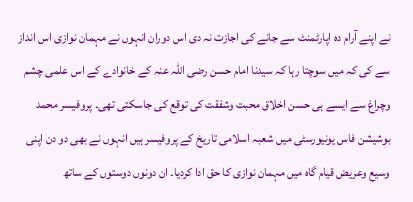نے اپنے آرام دہ اپارٹمنٹ سے جانے کی اجازت نہ دی اس دوران انہوں نے مہمان نوازی اس انداز سے کی کہ میں سوچتا رہا کہ سیدنا امام حسن رضی اللہ عنہ کے خانوادے کے اس علمی چشم وچراغ سے ایسے ہی حسن اخلاق محبت وشفقت کی توقع کی جاسکتی تھی۔ پروفیسر محمد بوشیشن فاس یونیورسٹی میں شعبہ اسلامی تاریخ کے پروفیسر ہیں انہوں نے بھی دو دن اپنی وسیع وعریض قیام گاہ میں مہمان نوازی کا حق ادا کردیا۔ ان دونوں دوستوں کے ساتھ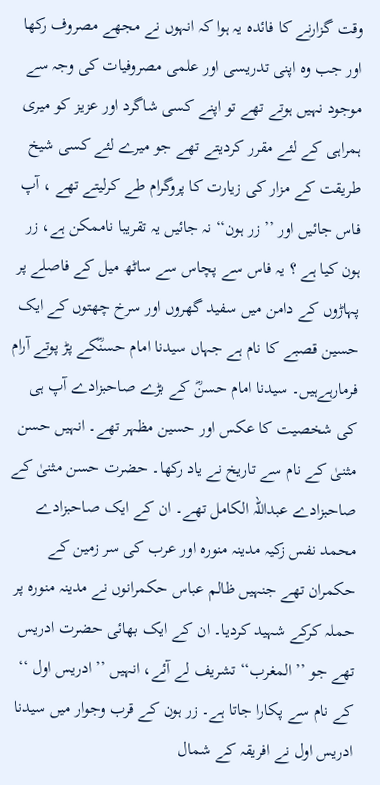وقت گزارنے کا فائدہ یہ ہوا کہ انہوں نے مجھے مصروف رکھا اور جب وہ اپنی تدریسی اور علمی مصروفیات کی وجہ سے موجود نہیں ہوتے تھے تو اپنے کسی شاگرد اور عزیز کو میری ہمراہی کے لئے مقرر کردیتے تھے جو میرے لئے کسی شیخ طریقت کے مزار کی زیارت کا پروگرام طے کرلیتے تھے ، آپ فاس جائیں اور ’’ زر ہون‘‘ نہ جائیں یہ تقریبا ناممکن ہے، زر ہون کیا ہے ؟ یہ فاس سے پچاس سے ساٹھ میل کے فاصلے پر پہاڑوں کے دامن میں سفید گھروں اور سرخ چھتوں کے ایک حسین قصبے کا نام ہے جہاں سیدنا امام حسنؓکے پڑ پوتے آرام فرمارہےہیں۔ سیدنا امام حسنؓ کے بڑے صاحبزادے آپ ہی کی شخصیت کا عکس اور حسین مظہر تھے۔ انہیں حسن مثنیٰ کے نام سے تاریخ نے یاد رکھا۔ حضرت حسن مثنیٰ کے صاحبزادے عبداللہ الکامل تھے۔ ان کے ایک صاحبزادے محمد نفس زکیہ مدینہ منورہ اور عرب کی سر زمین کے حکمران تھے جنہیں ظالم عباس حکمرانوں نے مدینہ منورہ پر حملہ کرکے شہید کردیا۔ ان کے ایک بھائی حضرت ادریس تھے جو ’’المغرب‘‘ تشریف لے آئے، انہیں ’’ ادریس اول ‘‘ کے نام سے پکارا جاتا ہے۔ زر ہون کے قرب وجوار میں سیدنا ادریس اول نے افریقہ کے شمال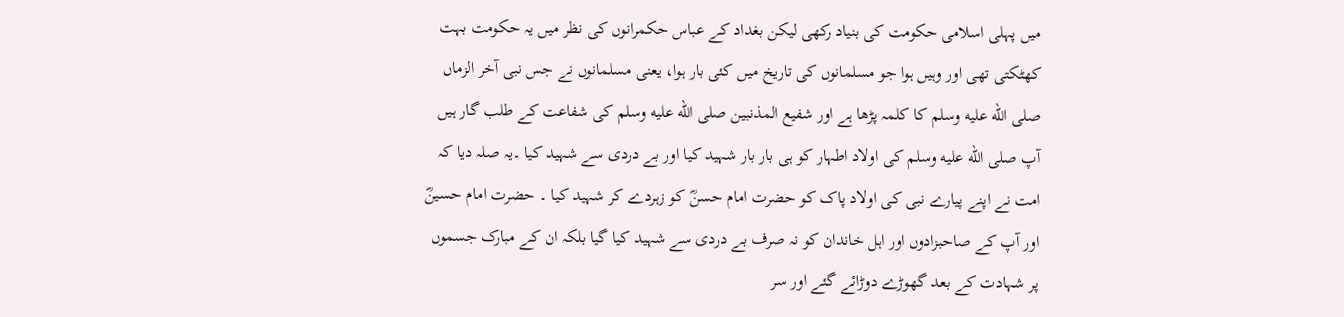میں پہلی اسلامی حکومت کی بنیاد رکھی لیکن بغداد کے عباس حکمرانوں کی نظر میں یہ حکومت بہت کھٹکتی تھی اور وہیں ہوا جو مسلمانوں کی تاریخ میں کئی بار ہوا، یعنی مسلمانوں نے جس نبی آخر الزماں صلى الله عليه وسلم کا کلمہ پڑھا ہے اور شفیع المذنبین صلى الله عليه وسلم کی شفاعت کے طلب گار ہیں آپ صلى الله عليه وسلم کی اولاد اطہار کو ہی بار بار شہید کیا اور بے دردی سے شہید کیا ۔یہ صلہ دیا کہ امت نے اپنے پیارے نبی کی اولاد پاک کو حضرت امام حسنؓ کو زہردے کر شہید کیا ۔ حضرت امام حسینؓ اور آپ کے صاحبزادوں اور اہل خاندان کو نہ صرف بے دردی سے شہید کیا گیا بلکہ ان کے مبارک جسموں پر شہادت کے بعد گھوڑے دوڑائے گئے اور سر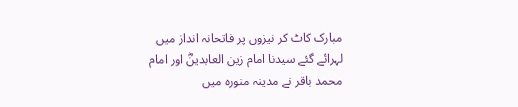مبارک کاٹ کر نیزوں پر فاتحانہ انداز میں لہرائے گئے سیدنا امام زین العابدینؓ اور امام محمد باقر نے مدینہ منورہ میں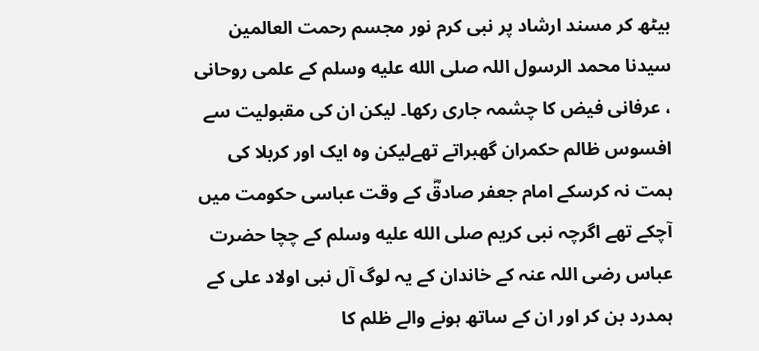بیٹھ کر مسند ارشاد پر نبی کرم نور مجسم رحمت العالمین سیدنا محمد الرسول اللہ صلى الله عليه وسلم کے علمی روحانی ، عرفانی فیض کا چشمہ جاری رکھا۔ لیکن ان کی مقبولیت سے افسوس ظالم حکمران گھبراتے تھےلیکن وہ ایک اور کربلا کی ہمت نہ کرسکے امام جعفر صادقؓ کے وقت عباسی حکومت میں آچکے تھے اگرچہ نبی کریم صلى الله عليه وسلم کے چچا حضرت عباس رضی اللہ عنہ کے خاندان کے یہ لوگ آل نبی اولاد علی کے ہمدرد بن کر اور ان کے ساتھ ہونے والے ظلم کا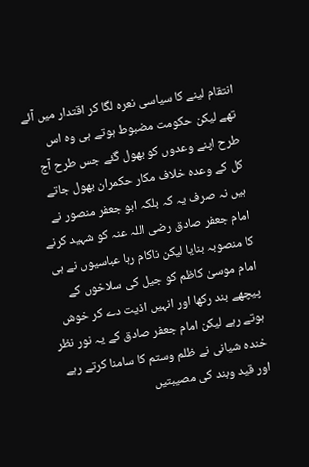انتقام لینے کا سیاسی نعرہ لگا کر اقتدار میں آئے تھے لیکن حکومت مضبوط ہوتے ہی وہ اس طرح اپنے وعدوں کو بھول گئے جس طرح آج کل کے وعدہ خلاف مکار حکمران بھول جاتے ہیں نہ صرف یہ کہ بلکہ ابو جعفر منصور نے امام جعفر صادق رضی اللہ عنہ کو شہید کرنے کا منصوبہ بنایا لیکن ناکام رہا عباسیوں نے ہی امام موسیٰ کاظم کو جیل کی سلاخوں کے پیچھے بند رکھا اور انہیں اذیت دے کر خوش ہوتے رہے لیکن امام جعفر صادق کے یہ نور نظر خندہ شیانی نے ظلم وستم کا سامنا کرتے رہے اور قید وبند کی مصیبتیں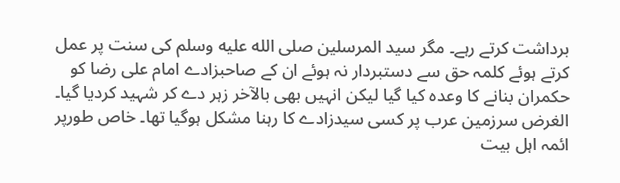برداشت کرتے رہے۔ مگر سید المرسلین صلى الله عليه وسلم کی سنت پر عمل کرتے ہوئے کلمہ حق سے دستبردار نہ ہوئے ان کے صاحبزادے امام علی رضا کو حکمران بنانے کا وعدہ کیا گیا لیکن انہیں بھی بالآخر زہر دے کر شہید کردیا گیا۔ الغرض سرزمین عرب پر کسی سیدزادے کا رہنا مشکل ہوگیا تھا۔ خاص طورپر ائمہ اہل بیت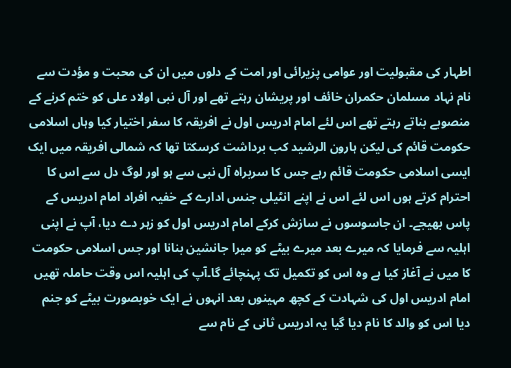اطہار کی مقبولیت اور عوامی پزیرائی اور امت کے دلوں میں ان کی محبت و مؤدت سے نام نہاد مسلمان حکمران خائف اور پریشان رہتے تھے اور آل نبی اولاد علی کو ختم کرنے کے منصوبے بناتے رہتے تھے اس لئے امام ادریس اول نے افریقہ کا سفر اختیار کیا وہاں اسلامی حکومت قائم کی لیکن ہارون الرشید کب برداشت کرسکتا تھا کہ شمالی افریقہ میں ایک ایسی اسلامی حکومت قائم رہے جس کا سربراہ آل نبی سے ہو اور لوگ دل سے اس کا احترام کرتے ہوں اس لئے اس نے اپنے انٹیلی جنس ادارے کے خفیہ افراد امام ادریس کے پاس بھیجے۔ ان جاسوسوں نے سازش کرکے امام ادریس اول کو زہر دے دیا، آپ نے اپنی اہلیہ سے فرمایا کہ میرے بعد میرے بیٹے کو میرا جانشین بنانا اور جس اسلامی حکومت کا میں نے آغاز کیا ہے وہ اس کو تکمیل تک پہنچائے گا۔آپ کی اہلیہ اس وقت حاملہ تھیں امام ادریس اول کی شہادت کے کچھ مہینوں بعد انہوں نے ایک خوبصورت بیٹے کو جنم دیا اس کو والد کا نام دیا گیا یہ ادریس ثانی کے نام سے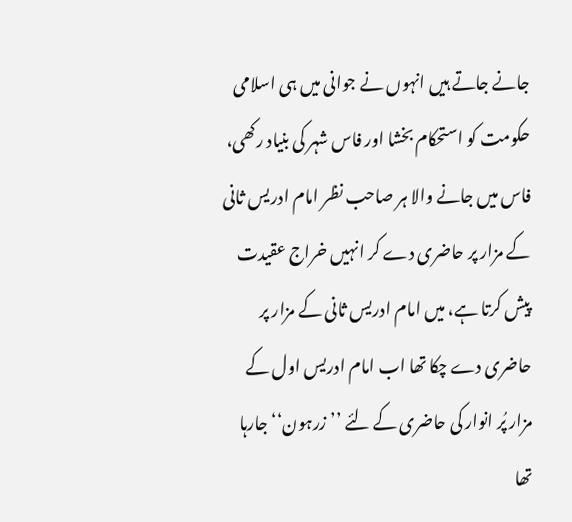جانے جاتے ہیں انہوں نے جوانی میں ہی اسلامی حکومت کو استحکام بخشا اور فاس شہر کی بنیاد رکھی، فاس میں جانے والا ہر صاحب نظر امام ادریس ثانی کے مزار پر حاضری دے کر انہیں خراج عقیدت پیش کرتا ہے، میں امام ادریس ثانی کے مزار پر حاضری دے چکا تھا اب امام ادریس اول کے مزار پُر انوار کی حاضری کے لئے ’’زرہون‘‘ جارہا تھا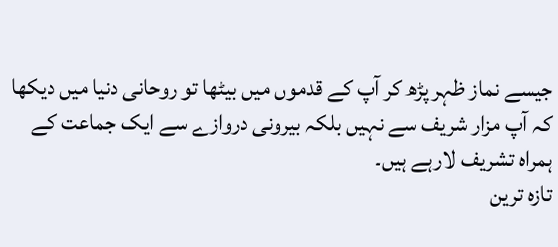جیسے نماز ظہر پڑھ کر آپ کے قدموں میں بیٹھا تو روحانی دنیا میں دیکھا کہ آپ مزار شریف سے نہیں بلکہ بیرونی دروازے سے ایک جماعت کے ہمراہ تشریف لارہے ہیں۔
تازہ ترین